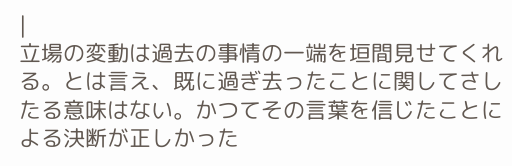|
立場の変動は過去の事情の一端を垣間見せてくれる。とは言え、既に過ぎ去ったことに関してさしたる意味はない。かつてその言葉を信じたことによる決断が正しかった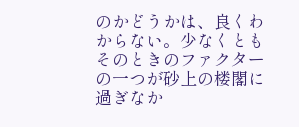のかどうかは、良くわからない。少なくともそのときのファクターの一つが砂上の楼閣に過ぎなか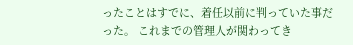ったことはすでに、着任以前に判っていた事だった。 これまでの管理人が関わってき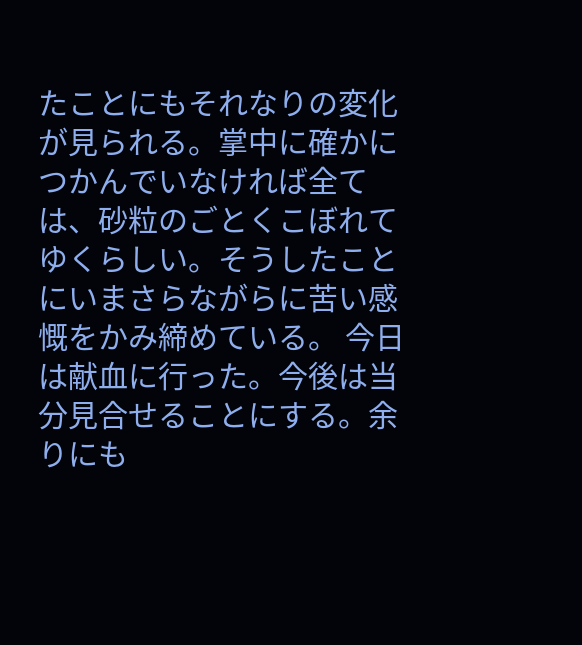たことにもそれなりの変化が見られる。掌中に確かにつかんでいなければ全ては、砂粒のごとくこぼれてゆくらしい。そうしたことにいまさらながらに苦い感慨をかみ締めている。 今日は献血に行った。今後は当分見合せることにする。余りにも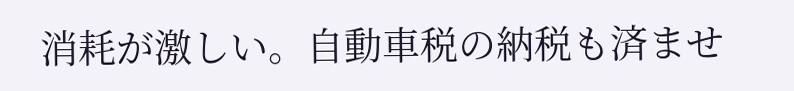消耗が激しい。自動車税の納税も済ませ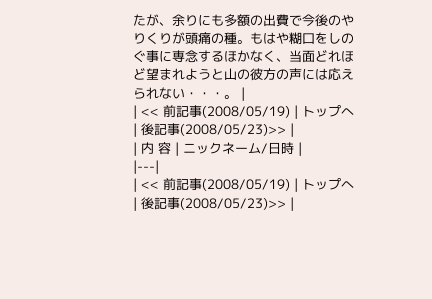たが、余りにも多額の出費で今後のやりくりが頭痛の種。もはや糊口をしのぐ事に専念するほかなく、当面どれほど望まれようと山の彼方の声には応えられない・・・。 |
| << 前記事(2008/05/19) | トップへ | 後記事(2008/05/23)>> |
| 内 容 | ニックネーム/日時 |
|---|
| << 前記事(2008/05/19) | トップへ | 後記事(2008/05/23)>> |